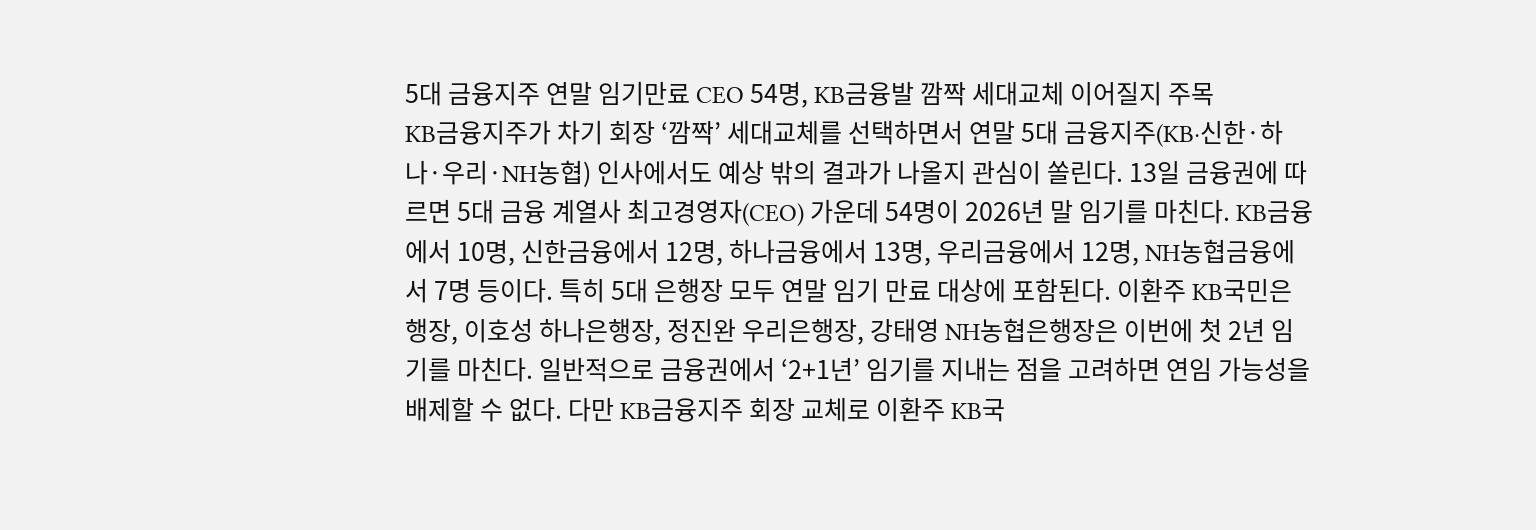5대 금융지주 연말 임기만료 CEO 54명, KB금융발 깜짝 세대교체 이어질지 주목
KB금융지주가 차기 회장 ‘깜짝’ 세대교체를 선택하면서 연말 5대 금융지주(KB·신한·하나·우리·NH농협) 인사에서도 예상 밖의 결과가 나올지 관심이 쏠린다. 13일 금융권에 따르면 5대 금융 계열사 최고경영자(CEO) 가운데 54명이 2026년 말 임기를 마친다. KB금융에서 10명, 신한금융에서 12명, 하나금융에서 13명, 우리금융에서 12명, NH농협금융에서 7명 등이다. 특히 5대 은행장 모두 연말 임기 만료 대상에 포함된다. 이환주 KB국민은행장, 이호성 하나은행장, 정진완 우리은행장, 강태영 NH농협은행장은 이번에 첫 2년 임기를 마친다. 일반적으로 금융권에서 ‘2+1년’ 임기를 지내는 점을 고려하면 연임 가능성을 배제할 수 없다. 다만 KB금융지주 회장 교체로 이환주 KB국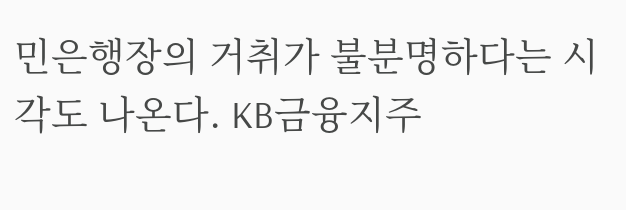민은행장의 거취가 불분명하다는 시각도 나온다. KB금융지주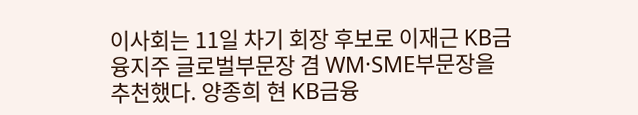이사회는 11일 차기 회장 후보로 이재근 KB금융지주 글로벌부문장 겸 WM·SME부문장을 추천했다. 양종희 현 KB금융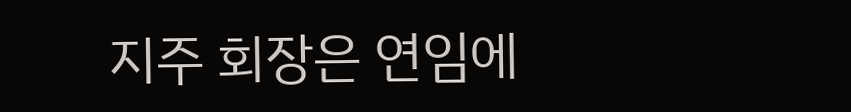지주 회장은 연임에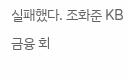실패했다. 조화준 KB금융 회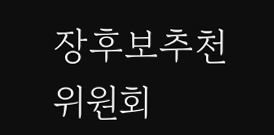장후보추천위원회